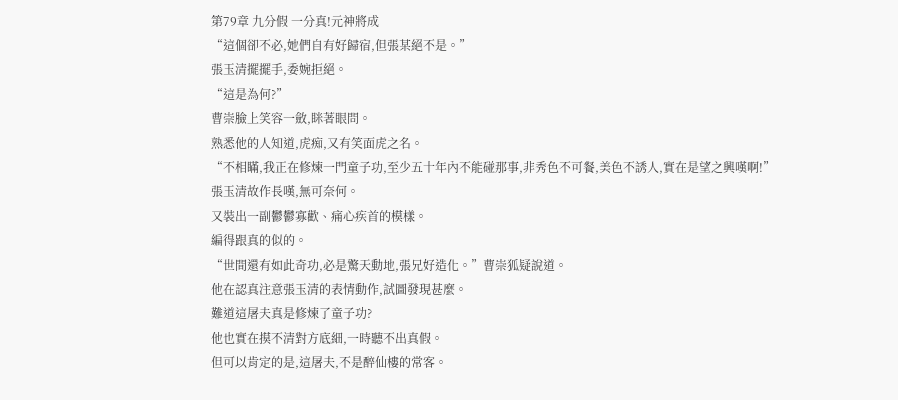第79章 九分假 一分真!元神將成
“這個卻不必,她們自有好歸宿,但張某絕不是。”
張玉清擺擺手,委婉拒絕。
“這是為何?”
曹崇臉上笑容一斂,眯著眼問。
熟悉他的人知道,虎痴,又有笑面虎之名。
“不相瞞,我正在修煉一門童子功,至少五十年內不能碰那事,非秀色不可餐,美色不誘人,實在是望之興嘆啊!”
張玉清故作長嘆,無可奈何。
又裝出一副鬱鬱寡歡、痛心疾首的模樣。
編得跟真的似的。
“世間還有如此奇功,必是驚天動地,張兄好造化。”曹崇狐疑說道。
他在認真注意張玉清的表情動作,試圖發現甚麼。
難道這屠夫真是修煉了童子功?
他也實在摸不清對方底細,一時聽不出真假。
但可以肯定的是,這屠夫,不是醉仙樓的常客。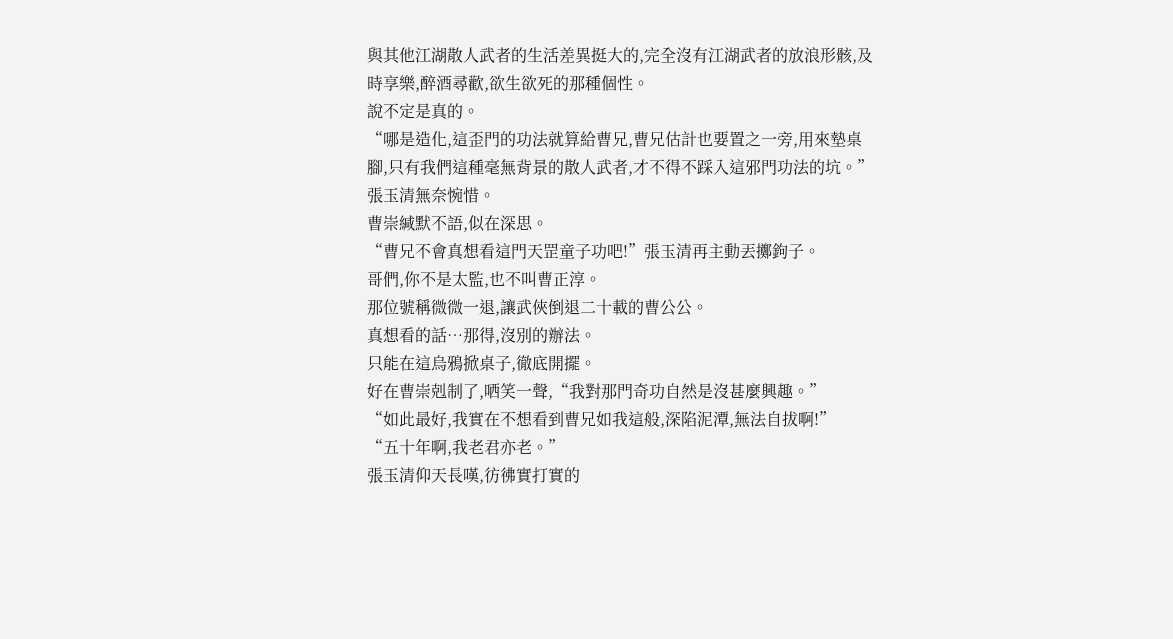與其他江湖散人武者的生活差異挺大的,完全沒有江湖武者的放浪形骸,及時享樂,醉酒尋歡,欲生欲死的那種個性。
說不定是真的。
“哪是造化,這歪門的功法就算給曹兄,曹兄估計也要置之一旁,用來墊桌腳,只有我們這種毫無背景的散人武者,才不得不踩入這邪門功法的坑。”張玉清無奈惋惜。
曹崇緘默不語,似在深思。
“曹兄不會真想看這門天罡童子功吧!”張玉清再主動丟擲鉤子。
哥們,你不是太監,也不叫曹正淳。
那位號稱微微一退,讓武俠倒退二十載的曹公公。
真想看的話…那得,沒別的辦法。
只能在這烏鴉掀桌子,徹底開擺。
好在曹崇剋制了,哂笑一聲,“我對那門奇功自然是沒甚麼興趣。”
“如此最好,我實在不想看到曹兄如我這般,深陷泥潭,無法自拔啊!”
“五十年啊,我老君亦老。”
張玉清仰天長嘆,彷彿實打實的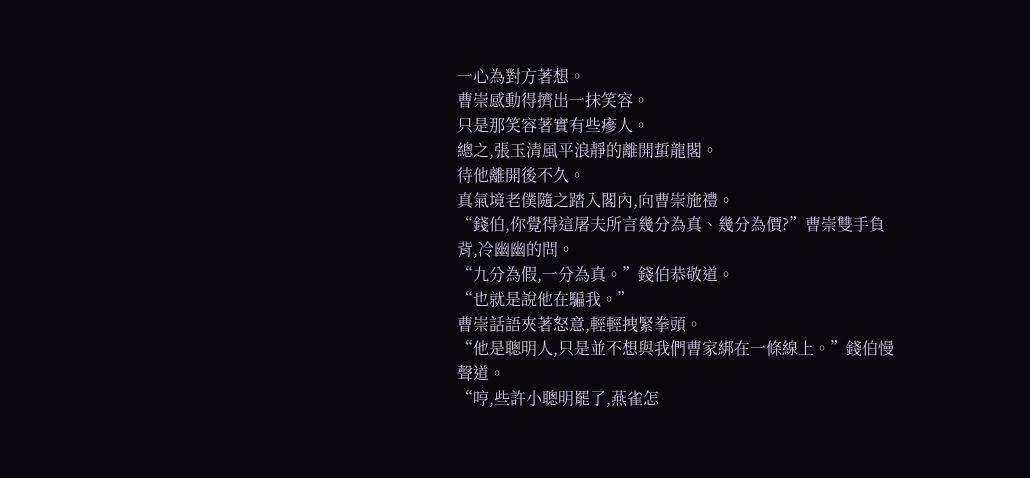一心為對方著想。
曹崇感動得擠出一抹笑容。
只是那笑容著實有些瘮人。
總之,張玉清風平浪靜的離開蜇龍閣。
待他離開後不久。
真氣境老僕隨之踏入閣內,向曹崇施禮。
“錢伯,你覺得這屠夫所言幾分為真、幾分為價?”曹崇雙手負背,冷幽幽的問。
“九分為假,一分為真。”錢伯恭敬道。
“也就是說他在騙我。”
曹崇話語夾著怒意,輕輕拽緊拳頭。
“他是聰明人,只是並不想與我們曹家綁在一條線上。”錢伯慢聲道。
“哼,些許小聰明罷了,燕雀怎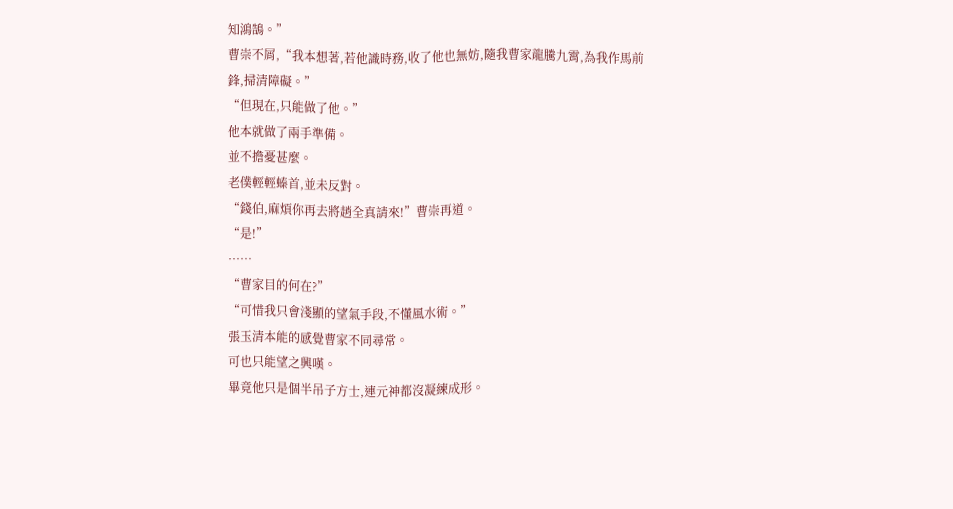知鴻鵠。”
曹崇不屑,“我本想著,若他識時務,收了他也無妨,隨我曹家龍騰九霄,為我作馬前鋒,掃清障礙。”
“但現在,只能做了他。”
他本就做了兩手準備。
並不擔憂甚麼。
老僕輕輕螓首,並未反對。
“錢伯,麻煩你再去將趙全真請來!”曹崇再道。
“是!”
……
“曹家目的何在?”
“可惜我只會淺顯的望氣手段,不懂風水術。”
張玉清本能的感覺曹家不同尋常。
可也只能望之興嘆。
畢竟他只是個半吊子方士,連元神都沒凝練成形。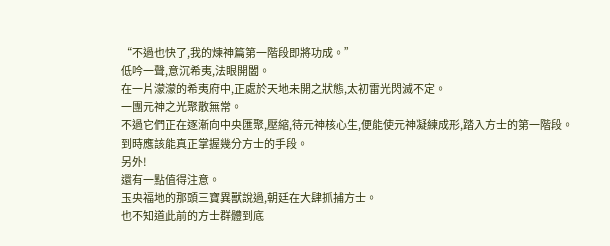“不過也快了,我的煉神篇第一階段即將功成。”
低吟一聲,意沉希夷,法眼開闔。
在一片濛濛的希夷府中,正處於天地未開之狀態,太初雷光閃滅不定。
一團元神之光聚散無常。
不過它們正在逐漸向中央匯聚,壓縮,待元神核心生,便能使元神凝練成形,踏入方士的第一階段。
到時應該能真正掌握幾分方士的手段。
另外!
還有一點值得注意。
玉央福地的那頭三寶異獸說過,朝廷在大肆抓捕方士。
也不知道此前的方士群體到底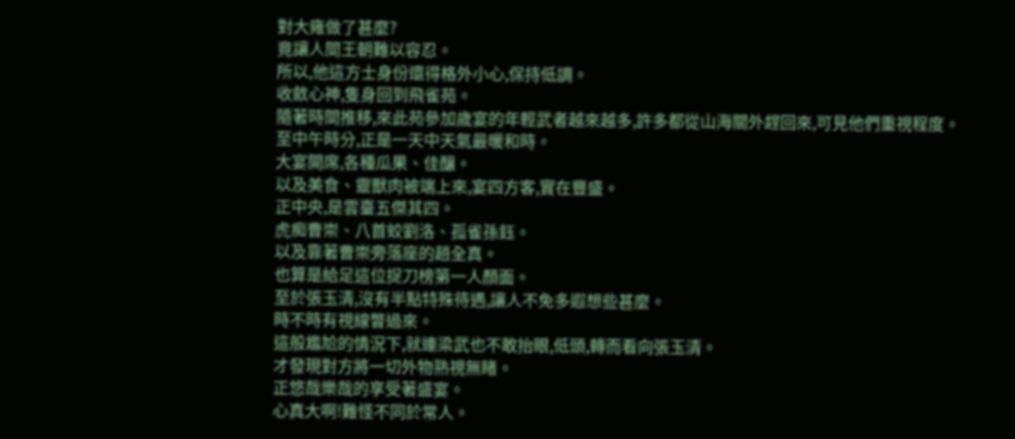對大雍做了甚麼?
竟讓人間王朝難以容忍。
所以,他這方士身份還得格外小心,保持低調。
收斂心神,隻身回到飛雀苑。
隨著時間推移,來此苑參加歲宴的年輕武者越來越多,許多都從山海關外趕回來,可見他們重視程度。
至中午時分,正是一天中天氣最暖和時。
大宴開席,各種瓜果、佳釀。
以及美食、靈獸肉被端上來,宴四方客,實在豐盛。
正中央,是雲臺五傑其四。
虎痴曹崇、八首蛟劉洛、孤雀孫鈺。
以及靠著曹崇旁落座的趙全真。
也算是給足這位捉刀榜第一人顏面。
至於張玉清,沒有半點特殊待遇,讓人不免多遐想些甚麼。
時不時有視線瞥過來。
這般尷尬的情況下,就連梁武也不敢抬眼,低頭,轉而看向張玉清。
才發現對方將一切外物熟視無睹。
正悠哉樂哉的享受著盛宴。
心真大啊!難怪不同於常人。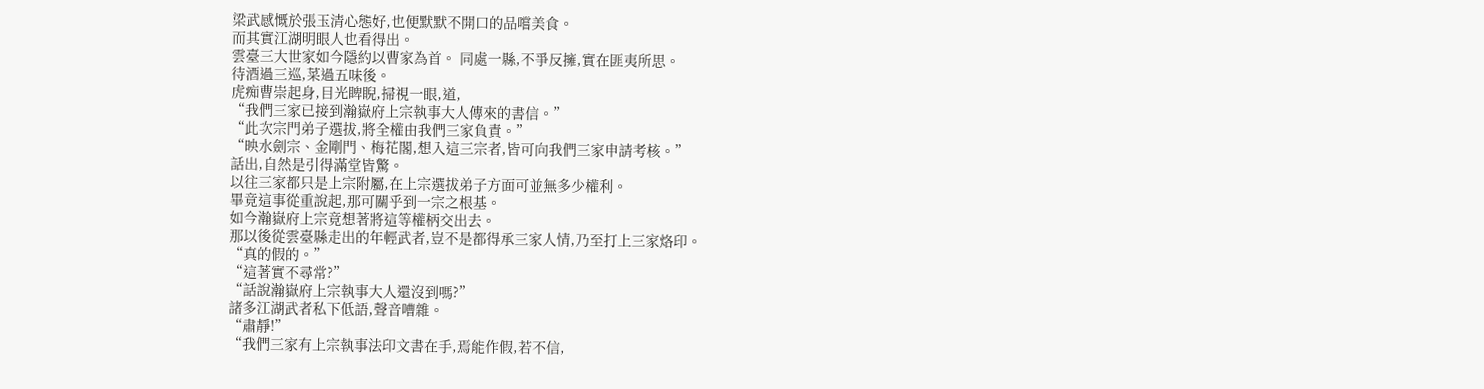梁武感慨於張玉清心態好,也便默默不開口的品嚐美食。
而其實江湖明眼人也看得出。
雲臺三大世家如今隱約以曹家為首。 同處一縣,不爭反擁,實在匪夷所思。
待酒過三巡,菜過五味後。
虎痴曹崇起身,目光睥睨,掃視一眼,道,
“我們三家已接到瀚嶽府上宗執事大人傳來的書信。”
“此次宗門弟子選拔,將全權由我們三家負責。”
“映水劍宗、金剛門、梅花閣,想入這三宗者,皆可向我們三家申請考核。”
話出,自然是引得滿堂皆驚。
以往三家都只是上宗附屬,在上宗選拔弟子方面可並無多少權利。
畢竟這事從重說起,那可關乎到一宗之根基。
如今瀚嶽府上宗竟想著將這等權柄交出去。
那以後從雲臺縣走出的年輕武者,豈不是都得承三家人情,乃至打上三家烙印。
“真的假的。”
“這著實不尋常?”
“話說瀚嶽府上宗執事大人還沒到嗎?”
諸多江湖武者私下低語,聲音嘈雜。
“肅靜!”
“我們三家有上宗執事法印文書在手,焉能作假,若不信,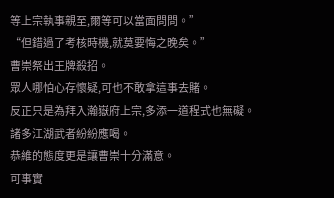等上宗執事親至,爾等可以當面問問。”
“但錯過了考核時機,就莫要悔之晚矣。”
曹崇祭出王牌殺招。
眾人哪怕心存懷疑,可也不敢拿這事去賭。
反正只是為拜入瀚嶽府上宗,多添一道程式也無礙。
諸多江湖武者紛紛應喝。
恭維的態度更是讓曹崇十分滿意。
可事實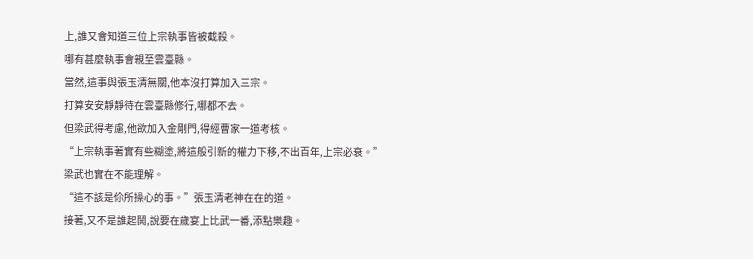上,誰又會知道三位上宗執事皆被截殺。
哪有甚麼執事會親至雲臺縣。
當然,這事與張玉清無關,他本沒打算加入三宗。
打算安安靜靜待在雲臺縣修行,哪都不去。
但梁武得考慮,他欲加入金剛門,得經曹家一道考核。
“上宗執事著實有些糊塗,將這般引新的權力下移,不出百年,上宗必衰。”
梁武也實在不能理解。
“這不該是伱所操心的事。”張玉清老神在在的道。
接著,又不是誰起鬨,說要在歲宴上比武一番,添點樂趣。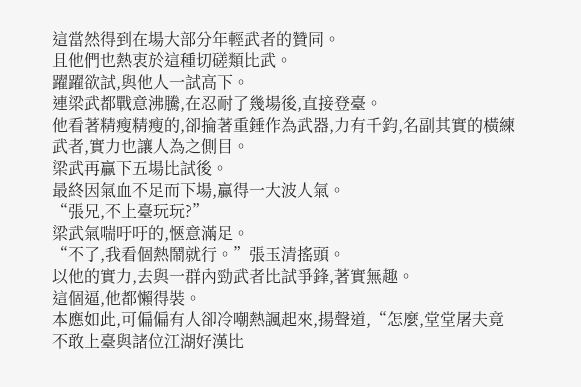這當然得到在場大部分年輕武者的贊同。
且他們也熱衷於這種切磋類比武。
躍躍欲試,與他人一試高下。
連梁武都戰意沸騰,在忍耐了幾場後,直接登臺。
他看著精瘦精瘦的,卻掄著重錘作為武器,力有千鈞,名副其實的橫練武者,實力也讓人為之側目。
梁武再贏下五場比試後。
最終因氣血不足而下場,贏得一大波人氣。
“張兄,不上臺玩玩?”
梁武氣喘吁吁的,愜意滿足。
“不了,我看個熱鬧就行。”張玉清搖頭。
以他的實力,去與一群內勁武者比試爭鋒,著實無趣。
這個逼,他都懶得裝。
本應如此,可偏偏有人卻冷嘲熱諷起來,揚聲道,“怎麼,堂堂屠夫竟不敢上臺與諸位江湖好漢比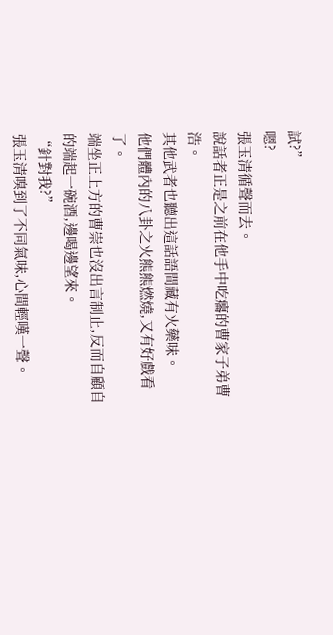試?”
嗯?
張玉清循聲而去。
說話者正是之前在他手中吃癟的曹家子弟曹浩。
其他武者也聽出這話語間藏有火藥味。
他們體內的八卦之火熊熊燃燒,又有好戲看了。
端坐正上方的曹崇也沒出言制止,反而自顧自的端起一碗酒,邊喝邊望來。
“針對我?”
張玉清嗅到了不同氣味,心間輕嘆一聲。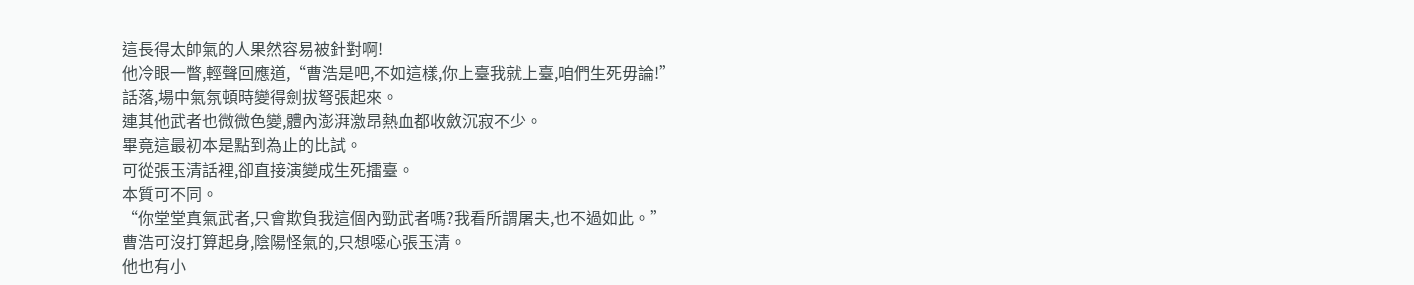這長得太帥氣的人果然容易被針對啊!
他冷眼一瞥,輕聲回應道,“曹浩是吧,不如這樣,你上臺我就上臺,咱們生死毋論!”
話落,場中氣氛頓時變得劍拔弩張起來。
連其他武者也微微色變,體內澎湃激昂熱血都收斂沉寂不少。
畢竟這最初本是點到為止的比試。
可從張玉清話裡,卻直接演變成生死擂臺。
本質可不同。
“你堂堂真氣武者,只會欺負我這個內勁武者嗎?我看所謂屠夫,也不過如此。”
曹浩可沒打算起身,陰陽怪氣的,只想噁心張玉清。
他也有小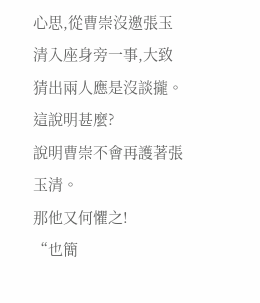心思,從曹崇沒邀張玉清入座身旁一事,大致猜出兩人應是沒談攏。
這說明甚麼?
說明曹崇不會再護著張玉清。
那他又何懼之!
“也簡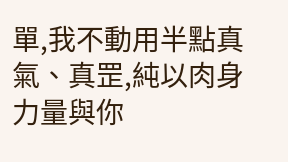單,我不動用半點真氣、真罡,純以肉身力量與你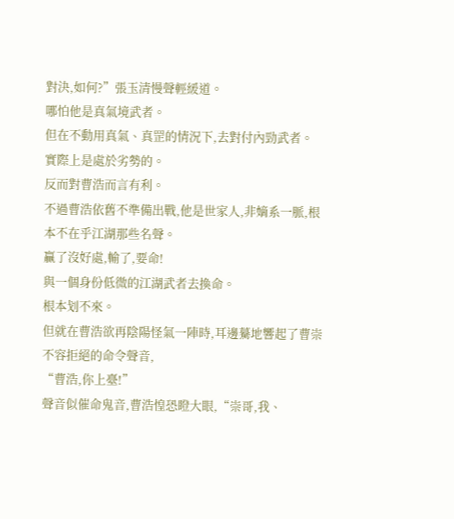對決,如何?”張玉清慢聲輕緩道。
哪怕他是真氣境武者。
但在不動用真氣、真罡的情況下,去對付內勁武者。
實際上是處於劣勢的。
反而對曹浩而言有利。
不過曹浩依舊不準備出戰,他是世家人,非嫡系一脈,根本不在乎江湖那些名聲。
贏了沒好處,輸了,要命!
與一個身份低微的江湖武者去換命。
根本划不來。
但就在曹浩欲再陰陽怪氣一陣時,耳邊驀地響起了曹崇不容拒絕的命令聲音,
“曹浩,你上臺!”
聲音似催命鬼音,曹浩惶恐瞪大眼,“崇哥,我、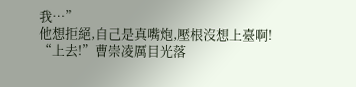我…”
他想拒絕,自己是真嘴炮,壓根沒想上臺啊!
“上去!”曹崇凌厲目光落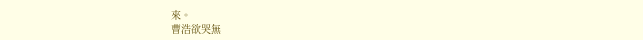來。
曹浩欲哭無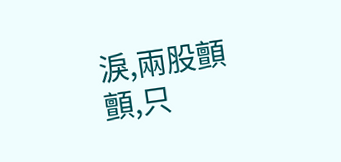淚,兩股顫顫,只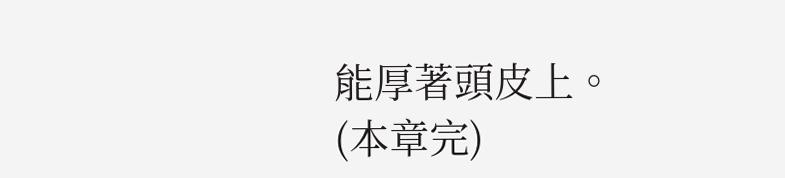能厚著頭皮上。
(本章完)